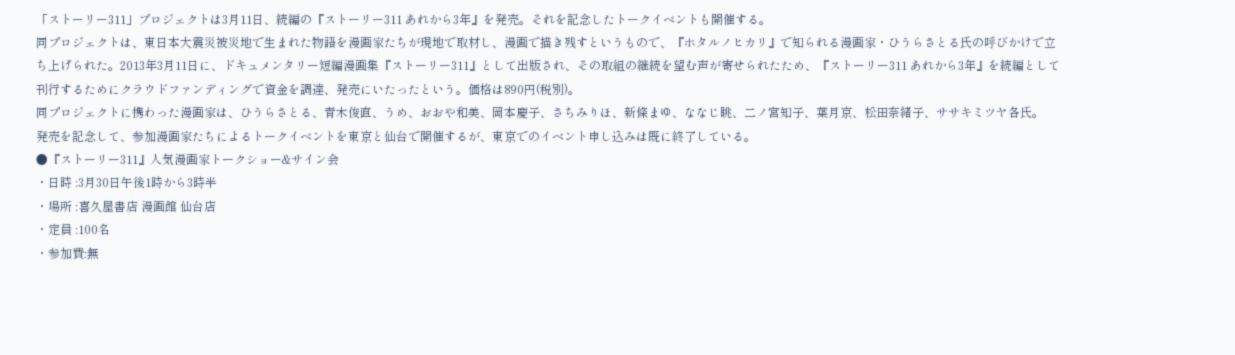「ストーリー311」プロジェクトは3月11日、続編の『ストーリー311 あれから3年』を発売。それを記念したトークイベントも開催する。
同プロジェクトは、東日本大震災被災地で生まれた物語を漫画家たちが現地で取材し、漫画で描き残すというもので、『ホタルノヒカリ』で知られる漫画家・ひうらさとる氏の呼びかけで立ち上げられた。2013年3月11日に、ドキュメンタリー短編漫画集『ストーリー311』として出版され、その取組の継続を望む声が寄せられたため、『ストーリー311 あれから3年』を続編として刊行するためにクラウドファンディングで資金を調達、発売にいたったという。価格は890円(税別)。
同プロジェクトに携わった漫画家は、ひうらさとる、青木俊直、うめ、おおや和美、岡本慶子、さちみりほ、新條まゆ、ななじ眺、二ノ宮知子、葉月京、松田奈緒子、ササキミツヤ各氏。
発売を記念して、参加漫画家たちによるトークイベントを東京と仙台で開催するが、東京でのイベント申し込みは既に終了している。
●『ストーリー311』人気漫画家トークショー&サイン会
・日時 :3月30日午後1時から3時半
・場所 :喜久屋書店 漫画館 仙台店
・定員 :100名
・参加費:無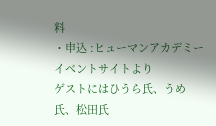料
・申込 :ヒューマンアカデミーイベントサイトより
ゲストにはひうら氏、うめ氏、松田氏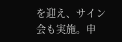を迎え、サイン会も実施。申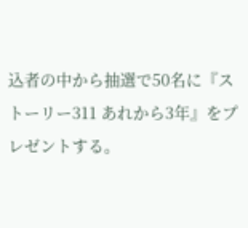込者の中から抽選で50名に『ストーリー311 あれから3年』をプレゼントする。